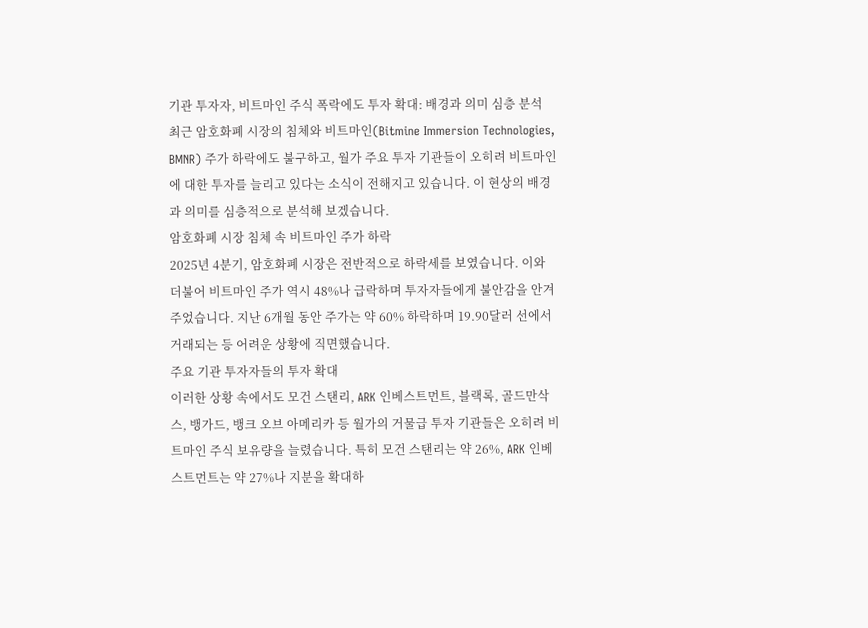기관 투자자, 비트마인 주식 폭락에도 투자 확대: 배경과 의미 심층 분석
최근 암호화폐 시장의 침체와 비트마인(Bitmine Immersion Technologies, BMNR) 주가 하락에도 불구하고, 월가 주요 투자 기관들이 오히려 비트마인에 대한 투자를 늘리고 있다는 소식이 전해지고 있습니다. 이 현상의 배경과 의미를 심층적으로 분석해 보겠습니다.
암호화폐 시장 침체 속 비트마인 주가 하락
2025년 4분기, 암호화폐 시장은 전반적으로 하락세를 보였습니다. 이와 더불어 비트마인 주가 역시 48%나 급락하며 투자자들에게 불안감을 안겨주었습니다. 지난 6개월 동안 주가는 약 60% 하락하며 19.90달러 선에서 거래되는 등 어려운 상황에 직면했습니다.
주요 기관 투자자들의 투자 확대
이러한 상황 속에서도 모건 스탠리, ARK 인베스트먼트, 블랙록, 골드만삭스, 뱅가드, 뱅크 오브 아메리카 등 월가의 거물급 투자 기관들은 오히려 비트마인 주식 보유량을 늘렸습니다. 특히 모건 스탠리는 약 26%, ARK 인베스트먼트는 약 27%나 지분을 확대하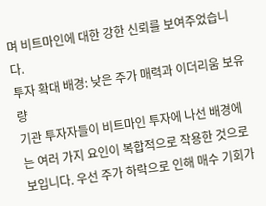며 비트마인에 대한 강한 신뢰를 보여주었습니다.
투자 확대 배경: 낮은 주가 매력과 이더리움 보유량
기관 투자자들이 비트마인 투자에 나선 배경에는 여러 가지 요인이 복합적으로 작용한 것으로 보입니다. 우선 주가 하락으로 인해 매수 기회가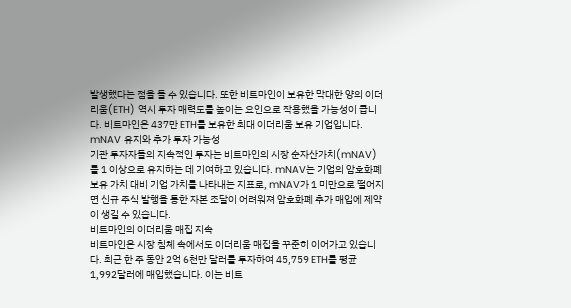발생했다는 점을 들 수 있습니다. 또한 비트마인이 보유한 막대한 양의 이더리움(ETH) 역시 투자 매력도를 높이는 요인으로 작용했을 가능성이 큽니다. 비트마인은 437만 ETH를 보유한 최대 이더리움 보유 기업입니다.
mNAV 유지와 추가 투자 가능성
기관 투자자들의 지속적인 투자는 비트마인의 시장 순자산가치(mNAV)를 1 이상으로 유지하는 데 기여하고 있습니다. mNAV는 기업의 암호화폐 보유 가치 대비 기업 가치를 나타내는 지표로, mNAV가 1 미만으로 떨어지면 신규 주식 발행을 통한 자본 조달이 어려워져 암호화폐 추가 매입에 제약이 생길 수 있습니다.
비트마인의 이더리움 매집 지속
비트마인은 시장 침체 속에서도 이더리움 매집을 꾸준히 이어가고 있습니다. 최근 한 주 동안 2억 6천만 달러를 투자하여 45,759 ETH를 평균 1,992달러에 매입했습니다. 이는 비트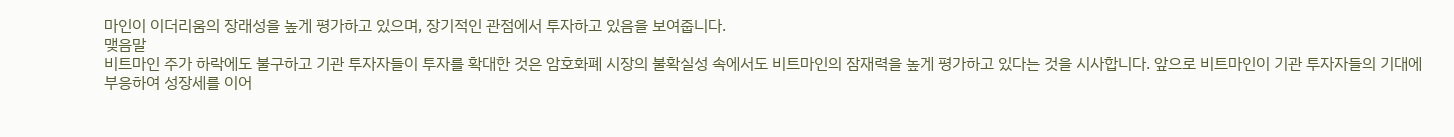마인이 이더리움의 장래성을 높게 평가하고 있으며, 장기적인 관점에서 투자하고 있음을 보여줍니다.
맺음말
비트마인 주가 하락에도 불구하고 기관 투자자들이 투자를 확대한 것은 암호화폐 시장의 불확실성 속에서도 비트마인의 잠재력을 높게 평가하고 있다는 것을 시사합니다. 앞으로 비트마인이 기관 투자자들의 기대에 부응하여 성장세를 이어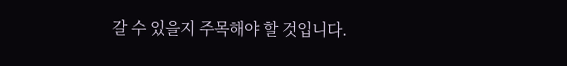갈 수 있을지 주목해야 할 것입니다.